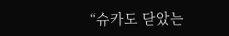“슈카도 닫았는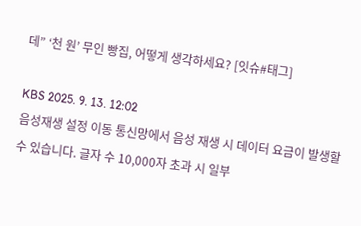데” ‘천 원’ 무인 빵집, 어떻게 생각하세요? [잇슈#태그]

KBS 2025. 9. 13. 12:02
음성재생 설정 이동 통신망에서 음성 재생 시 데이터 요금이 발생할 수 있습니다. 글자 수 10,000자 초과 시 일부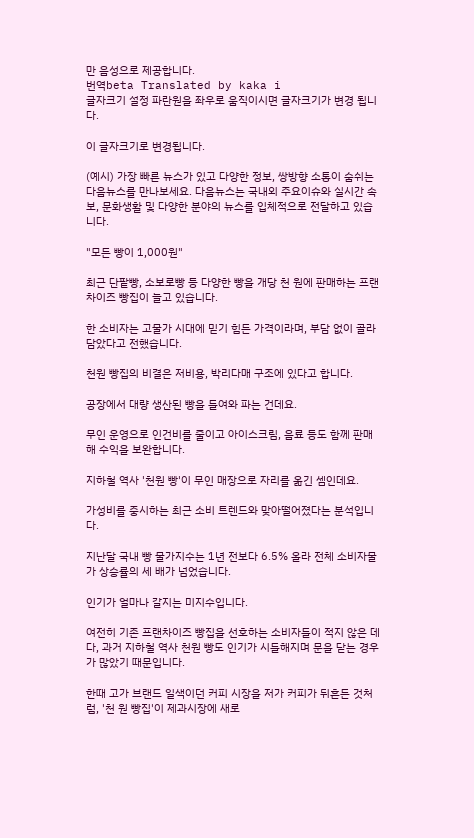만 음성으로 제공합니다.
번역beta Translated by kaka i
글자크기 설정 파란원을 좌우로 움직이시면 글자크기가 변경 됩니다.

이 글자크기로 변경됩니다.

(예시) 가장 빠른 뉴스가 있고 다양한 정보, 쌍방향 소통이 숨쉬는 다음뉴스를 만나보세요. 다음뉴스는 국내외 주요이슈와 실시간 속보, 문화생활 및 다양한 분야의 뉴스를 입체적으로 전달하고 있습니다.

"모든 빵이 1,000원"

최근 단팥빵, 소보로빵 등 다양한 빵을 개당 천 원에 판매하는 프랜차이즈 빵집이 늘고 있습니다.

한 소비자는 고물가 시대에 믿기 힘든 가격이라며, 부담 없이 골라 담았다고 전했습니다.

천원 빵집의 비결은 저비용, 박리다매 구조에 있다고 합니다.

공장에서 대량 생산된 빵을 들여와 파는 건데요.

무인 운영으로 인건비를 줄이고 아이스크림, 음료 등도 함께 판매해 수익을 보완합니다.

지하철 역사 '천원 빵'이 무인 매장으로 자리를 옮긴 셈인데요.

가성비를 중시하는 최근 소비 트렌드와 맞아떨어졌다는 분석입니다.

지난달 국내 빵 물가지수는 1년 전보다 6.5% 올라 전체 소비자물가 상승률의 세 배가 넘었습니다.

인기가 얼마나 갈지는 미지수입니다.

여전히 기존 프랜차이즈 빵집을 선호하는 소비자들이 적지 않은 데다, 과거 지하철 역사 천원 빵도 인기가 시들해지며 문을 닫는 경우가 많았기 때문입니다.

한때 고가 브랜드 일색이던 커피 시장을 저가 커피가 뒤흔든 것처럼, '천 원 빵집'이 제과시장에 새로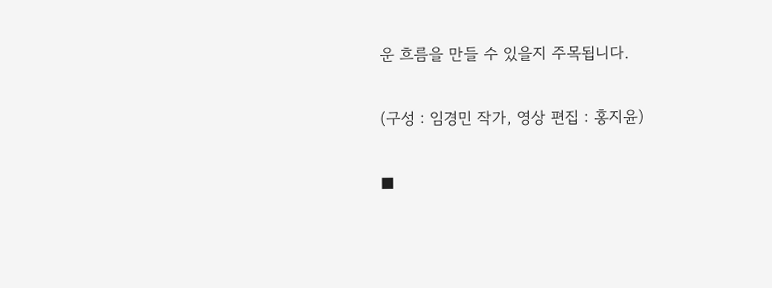운 흐름을 만들 수 있을지 주목됩니다.

(구성 : 임경민 작가, 영상 편집 : 홍지윤)

■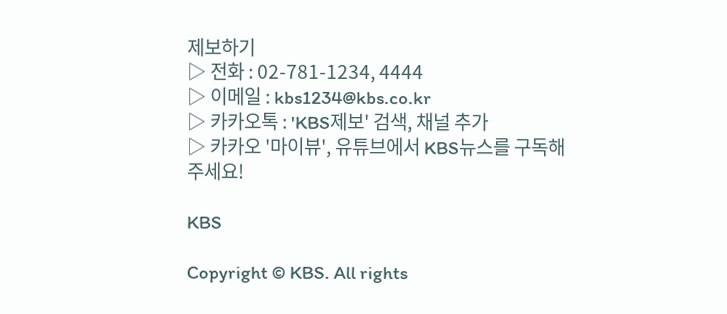제보하기
▷ 전화 : 02-781-1234, 4444
▷ 이메일 : kbs1234@kbs.co.kr
▷ 카카오톡 : 'KBS제보' 검색, 채널 추가
▷ 카카오 '마이뷰', 유튜브에서 KBS뉴스를 구독해주세요!

KBS

Copyright © KBS. All rights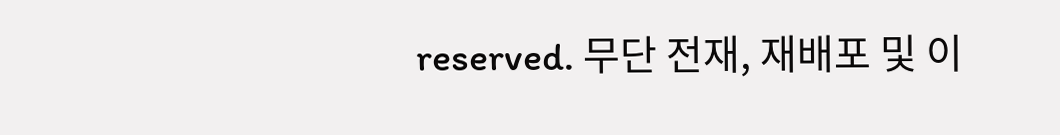reserved. 무단 전재, 재배포 및 이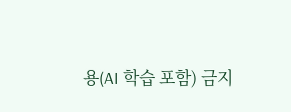용(AI 학습 포함) 금지